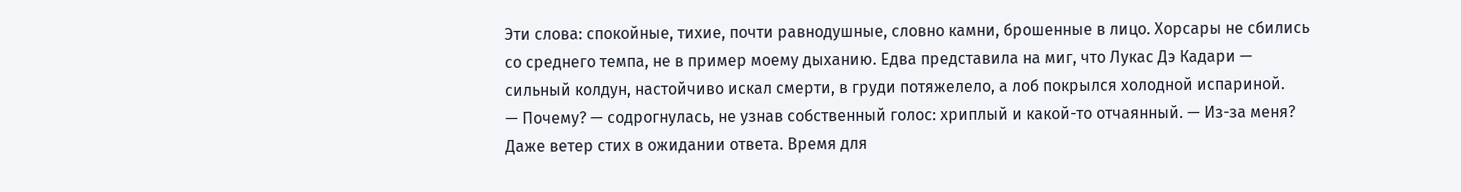Эти слова: спокойные, тихие, почти равнодушные, словно камни, брошенные в лицо. Хорсары не сбились со среднего темпа, не в пример моему дыханию. Едва представила на миг, что Лукас Дэ Кадари — сильный колдун, настойчиво искал смерти, в груди потяжелело, а лоб покрылся холодной испариной.
— Почему? — содрогнулась, не узнав собственный голос: хриплый и какой-то отчаянный. — Из-за меня?
Даже ветер стих в ожидании ответа. Время для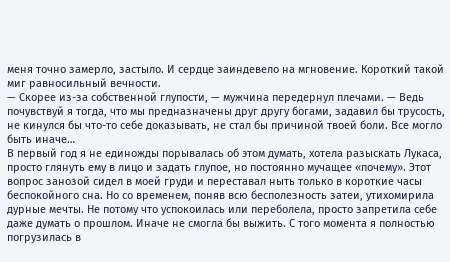меня точно замерло, застыло. И сердце заиндевело на мгновение. Короткий такой миг равносильный вечности.
— Скорее из-за собственной глупости, — мужчина передернул плечами. — Ведь почувствуй я тогда, что мы предназначены друг другу богами, задавил бы трусость, не кинулся бы что-то себе доказывать, не стал бы причиной твоей боли. Все могло быть иначе…
В первый год я не единожды порывалась об этом думать, хотела разыскать Лукаса, просто глянуть ему в лицо и задать глупое, но постоянно мучащее «почему». Этот вопрос занозой сидел в моей груди и переставал ныть только в короткие часы беспокойного сна. Но со временем, поняв всю бесполезность затеи, утихомирила дурные мечты. Не потому что успокоилась или переболела, просто запретила себе даже думать о прошлом. Иначе не смогла бы выжить. С того момента я полностью погрузилась в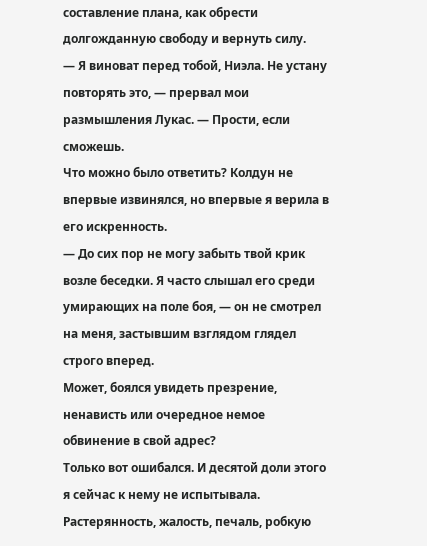составление плана, как обрести долгожданную свободу и вернуть силу.
— Я виноват перед тобой, Ниэла. Не устану повторять это, — прервал мои размышления Лукас. — Прости, если сможешь.
Что можно было ответить? Колдун не впервые извинялся, но впервые я верила в его искренность.
— До сих пор не могу забыть твой крик возле беседки. Я часто слышал его среди умирающих на поле боя, — он не смотрел на меня, застывшим взглядом глядел строго вперед.
Может, боялся увидеть презрение, ненависть или очередное немое обвинение в свой адрес?
Только вот ошибался. И десятой доли этого я сейчас к нему не испытывала. Растерянность, жалость, печаль, робкую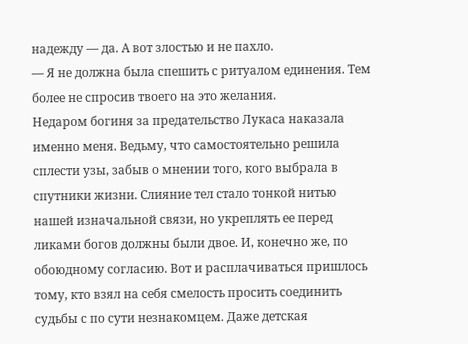надежду — да. А вот злостью и не пахло.
— Я не должна была спешить с ритуалом единения. Тем более не спросив твоего на это желания.
Недаром богиня за предательство Лукаса наказала именно меня. Ведьму, что самостоятельно решила сплести узы, забыв о мнении того, кого выбрала в спутники жизни. Слияние тел стало тонкой нитью нашей изначальной связи, но укреплять ее перед ликами богов должны были двое. И, конечно же, по обоюдному согласию. Вот и расплачиваться пришлось тому, кто взял на себя смелость просить соединить судьбы с по сути незнакомцем. Даже детская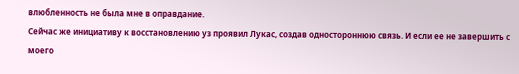влюбленность не была мне в оправдание.
Сейчас же инициативу к восстановлению уз проявил Лукас, создав одностороннюю связь. И если ее не завершить с моего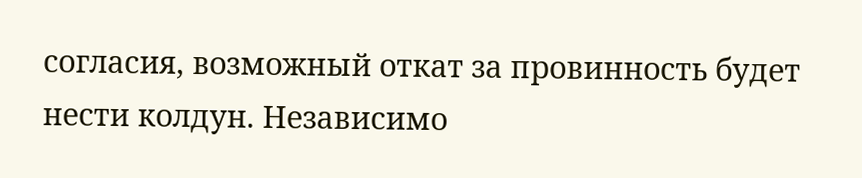согласия, возможный откат за провинность будет нести колдун. Независимо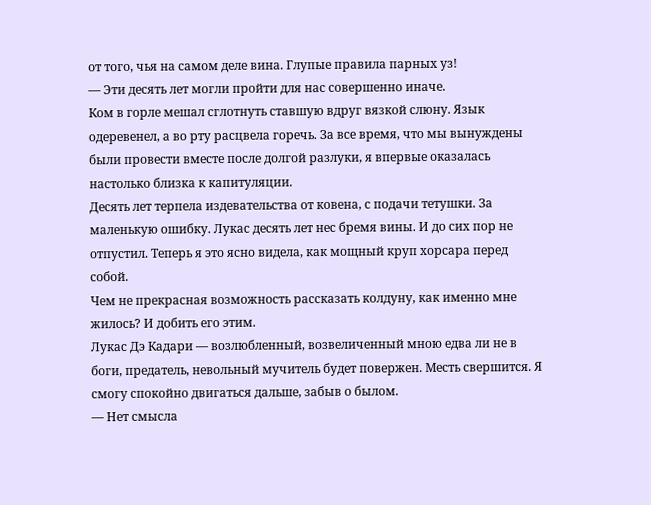от того, чья на самом деле вина. Глупые правила парных уз!
— Эти десять лет могли пройти для нас совершенно иначе.
Ком в горле мешал сглотнуть ставшую вдруг вязкой слюну. Язык одеревенел, а во рту расцвела горечь. За все время, что мы вынуждены были провести вместе после долгой разлуки, я впервые оказалась настолько близка к капитуляции.
Десять лет терпела издевательства от ковена, с подачи тетушки. За маленькую ошибку. Лукас десять лет нес бремя вины. И до сих пор не отпустил. Теперь я это ясно видела, как мощный круп хорсара перед собой.
Чем не прекрасная возможность рассказать колдуну, как именно мне жилось? И добить его этим.
Лукас Дэ Кадари — возлюбленный, возвеличенный мною едва ли не в боги, предатель, невольный мучитель будет повержен. Месть свершится. Я смогу спокойно двигаться дальше, забыв о былом.
— Нет смысла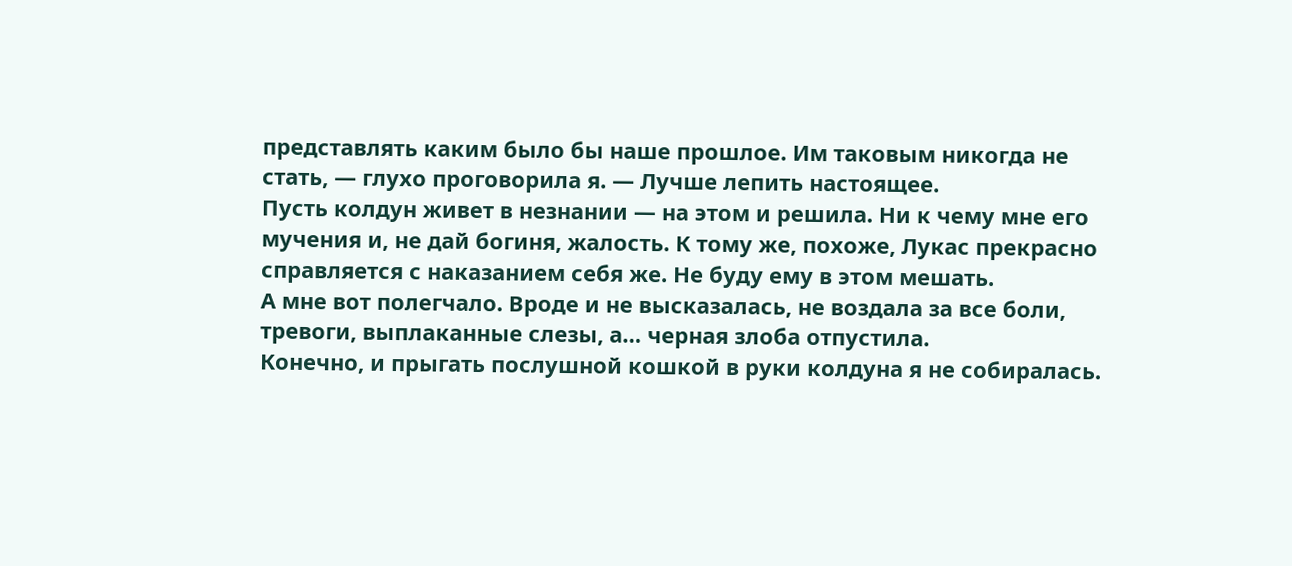представлять каким было бы наше прошлое. Им таковым никогда не стать, — глухо проговорила я. — Лучше лепить настоящее.
Пусть колдун живет в незнании — на этом и решила. Ни к чему мне его мучения и, не дай богиня, жалость. К тому же, похоже, Лукас прекрасно справляется с наказанием себя же. Не буду ему в этом мешать.
А мне вот полегчало. Вроде и не высказалась, не воздала за все боли, тревоги, выплаканные слезы, а… черная злоба отпустила.
Конечно, и прыгать послушной кошкой в руки колдуна я не собиралась.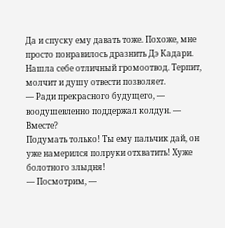Да и спуску ему давать тоже. Похоже, мне просто понравилось дразнить Дэ Кадари. Нашла себе отличный громоотвод. Терпит, молчит и душу отвести позволяет.
— Ради прекрасного будущего, — воодушевленно поддержал колдун. — Вместе?
Подумать только! Ты ему пальчик дай, он уже намерился полруки отхватить! Хуже болотного злыдня!
— Посмотрим, —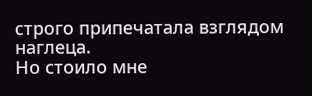строго припечатала взглядом наглеца.
Но стоило мне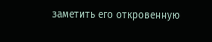заметить его откровенную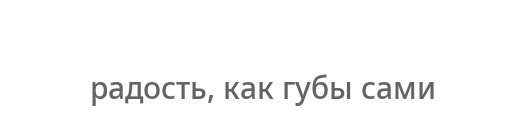радость, как губы сами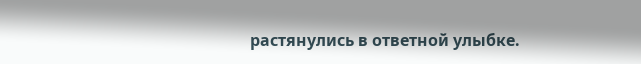растянулись в ответной улыбке.